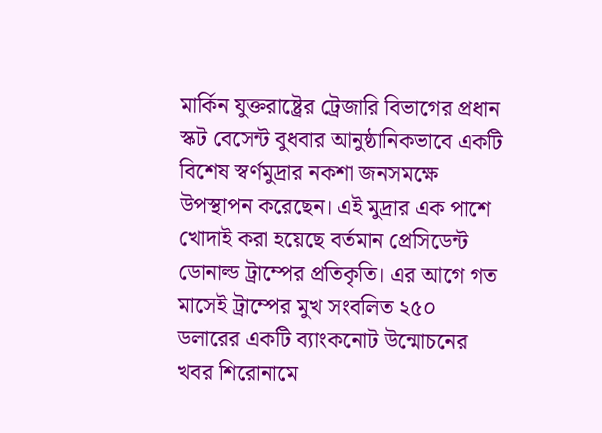মার্কিন যুক্তরাষ্ট্রের ট্রেজারি বিভাগের প্রধান স্কট বেসেন্ট বুধবার আনুষ্ঠানিকভাবে একটি বিশেষ স্বর্ণমুদ্রার নকশা জনসমক্ষে উপস্থাপন করেছেন। এই মুদ্রার এক পাশে খোদাই করা হয়েছে বর্তমান প্রেসিডেন্ট ডোনাল্ড ট্রাম্পের প্রতিকৃতি। এর আগে গত মাসেই ট্রাম্পের মুখ সংবলিত ২৫০ ডলারের একটি ব্যাংকনোট উন্মোচনের খবর শিরোনামে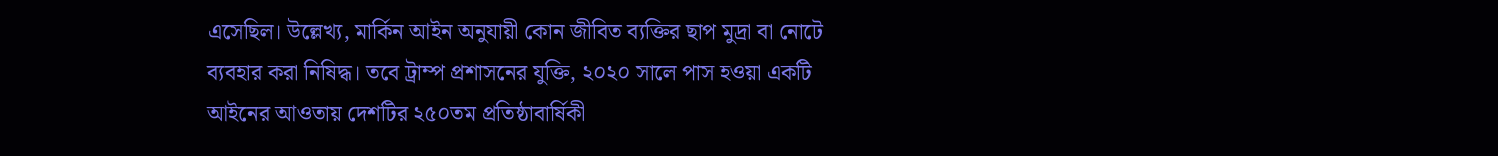এসেছিল। উল্লেখ্য, মার্কিন আইন অনুযায়ী কোন জীবিত ব্যক্তির ছাপ মুদ্রা বা নোটে ব্যবহার করা নিষিদ্ধ। তবে ট্রাম্প প্রশাসনের যুক্তি, ২০২০ সালে পাস হওয়া একটি আইনের আওতায় দেশটির ২৫০তম প্রতিষ্ঠাবার্ষিকী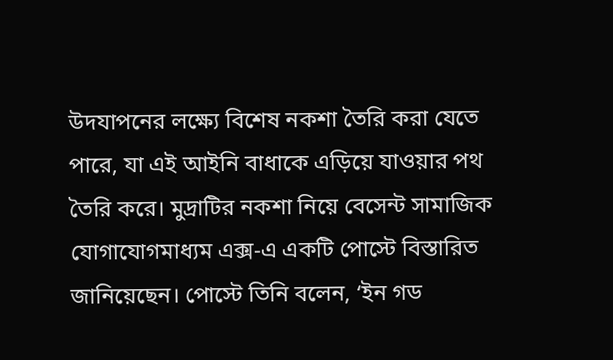উদযাপনের লক্ষ্যে বিশেষ নকশা তৈরি করা যেতে পারে, যা এই আইনি বাধাকে এড়িয়ে যাওয়ার পথ তৈরি করে। মুদ্রাটির নকশা নিয়ে বেসেন্ট সামাজিক যোগাযোগমাধ্যম এক্স-এ একটি পোস্টে বিস্তারিত জানিয়েছেন। পোস্টে তিনি বলেন, ‘ইন গড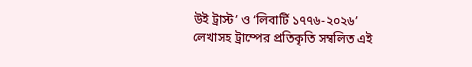উই ট্রাস্ট’ ও ‘লিবার্টি ১৭৭৬-২০২৬’ লেখাসহ ট্রাম্পের প্রতিকৃতি সম্বলিত এই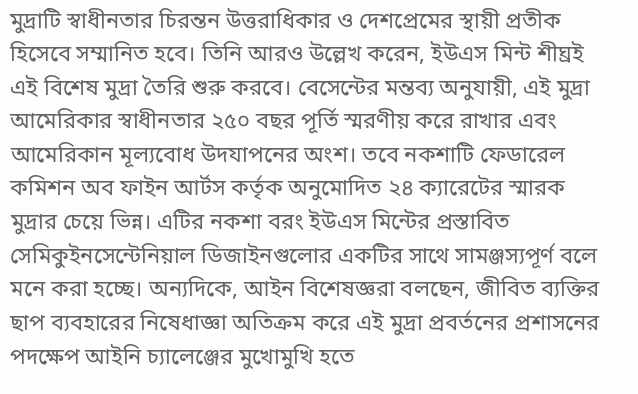মুদ্রাটি স্বাধীনতার চিরন্তন উত্তরাধিকার ও দেশপ্রেমের স্থায়ী প্রতীক হিসেবে সম্মানিত হবে। তিনি আরও উল্লেখ করেন, ইউএস মিন্ট শীঘ্রই এই বিশেষ মুদ্রা তৈরি শুরু করবে। বেসেন্টের মন্তব্য অনুযায়ী, এই মুদ্রা আমেরিকার স্বাধীনতার ২৫০ বছর পূর্তি স্মরণীয় করে রাখার এবং আমেরিকান মূল্যবোধ উদযাপনের অংশ। তবে নকশাটি ফেডারেল কমিশন অব ফাইন আর্টস কর্তৃক অনুমোদিত ২৪ ক্যারেটের স্মারক মুদ্রার চেয়ে ভিন্ন। এটির নকশা বরং ইউএস মিন্টের প্রস্তাবিত সেমিকুইনসেন্টেনিয়াল ডিজাইনগুলোর একটির সাথে সামঞ্জস্যপূর্ণ বলে মনে করা হচ্ছে। অন্যদিকে, আইন বিশেষজ্ঞরা বলছেন, জীবিত ব্যক্তির ছাপ ব্যবহারের নিষেধাজ্ঞা অতিক্রম করে এই মুদ্রা প্রবর্তনের প্রশাসনের পদক্ষেপ আইনি চ্যালেঞ্জের মুখোমুখি হতে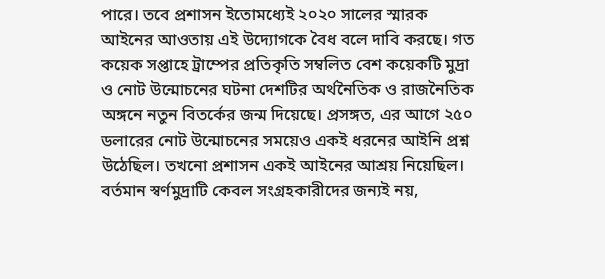পারে। তবে প্রশাসন ইতোমধ্যেই ২০২০ সালের স্মারক আইনের আওতায় এই উদ্যোগকে বৈধ বলে দাবি করছে। গত কয়েক সপ্তাহে ট্রাম্পের প্রতিকৃতি সম্বলিত বেশ কয়েকটি মুদ্রা ও নোট উন্মোচনের ঘটনা দেশটির অর্থনৈতিক ও রাজনৈতিক অঙ্গনে নতুন বিতর্কের জন্ম দিয়েছে। প্রসঙ্গত, এর আগে ২৫০ ডলারের নোট উন্মোচনের সময়েও একই ধরনের আইনি প্রশ্ন উঠেছিল। তখনো প্রশাসন একই আইনের আশ্রয় নিয়েছিল। বর্তমান স্বর্ণমুদ্রাটি কেবল সংগ্রহকারীদের জন্যই নয়,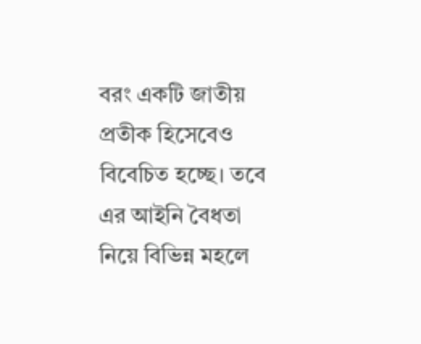বরং একটি জাতীয় প্রতীক হিসেবেও বিবেচিত হচ্ছে। তবে এর আইনি বৈধতা নিয়ে বিভিন্ন মহলে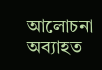আলোচনা অব্যাহত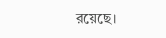রয়েছে।